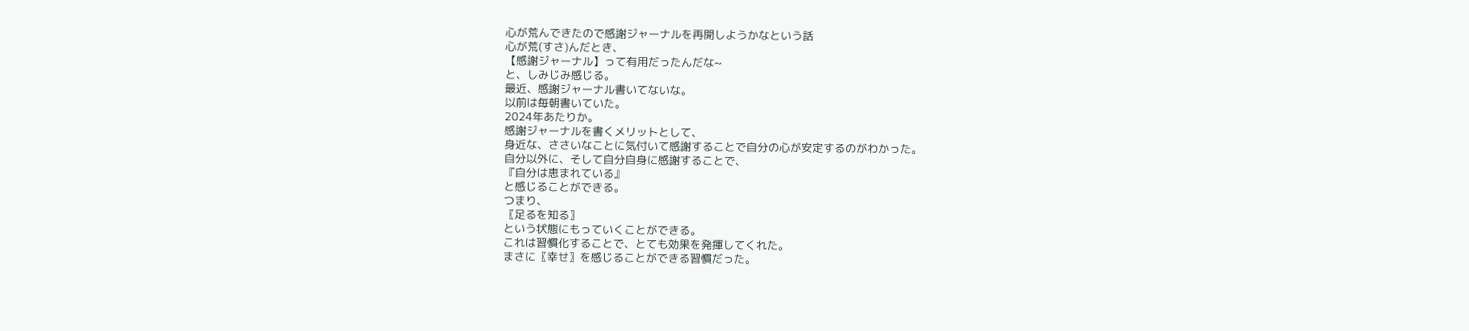心が荒んできたので感謝ジャーナルを再開しようかなという話
心が荒(すさ)んだとき、
【感謝ジャーナル】って有用だったんだな~
と、しみじみ感じる。
最近、感謝ジャーナル書いてないな。
以前は毎朝書いていた。
2024年あたりか。
感謝ジャーナルを書くメリットとして、
身近な、ささいなことに気付いて感謝することで自分の心が安定するのがわかった。
自分以外に、そして自分自身に感謝することで、
『自分は恵まれている』
と感じることができる。
つまり、
〖足るを知る〗
という状態にもっていくことができる。
これは習慣化することで、とても効果を発揮してくれた。
まさに〖幸せ〗を感じることができる習慣だった。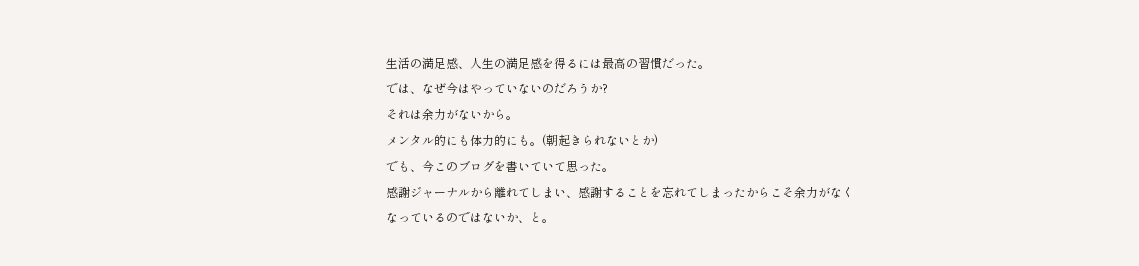生活の満足感、人生の満足感を得るには最高の習慣だった。
では、なぜ今はやっていないのだろうか?
それは余力がないから。
メンタル的にも体力的にも。(朝起きられないとか)
でも、今このブログを書いていて思った。
感謝ジャーナルから離れてしまい、感謝することを忘れてしまったからこそ余力がなくなっているのではないか、と。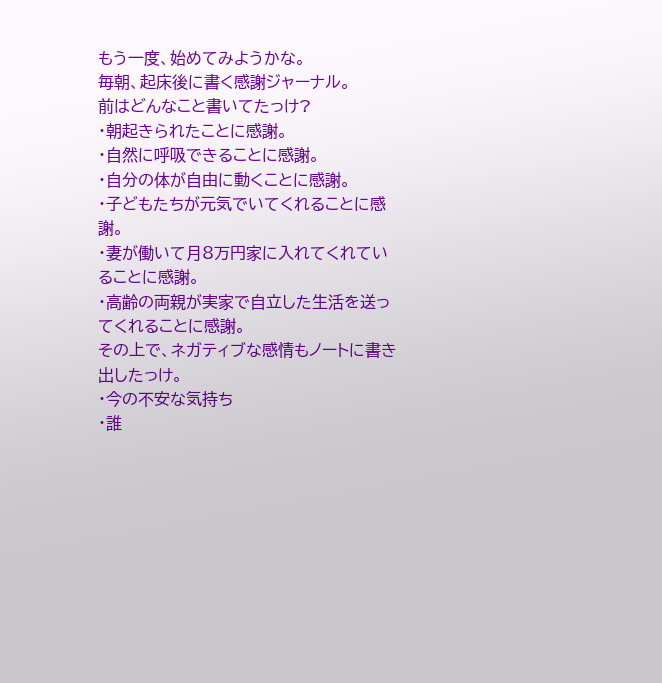もう一度、始めてみようかな。
毎朝、起床後に書く感謝ジャーナル。
前はどんなこと書いてたっけ?
・朝起きられたことに感謝。
・自然に呼吸できることに感謝。
・自分の体が自由に動くことに感謝。
・子どもたちが元気でいてくれることに感謝。
・妻が働いて月8万円家に入れてくれていることに感謝。
・高齢の両親が実家で自立した生活を送ってくれることに感謝。
その上で、ネガティブな感情もノートに書き出したっけ。
・今の不安な気持ち
・誰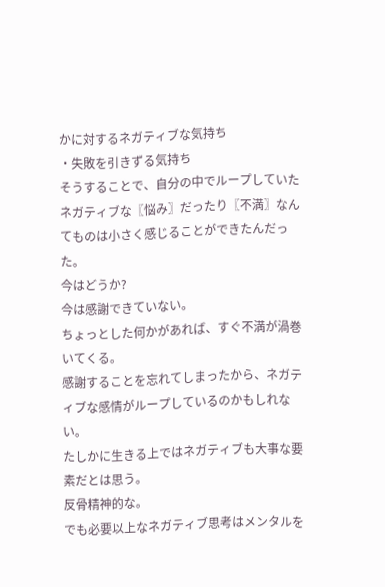かに対するネガティブな気持ち
・失敗を引きずる気持ち
そうすることで、自分の中でループしていたネガティブな〖悩み〗だったり〖不満〗なんてものは小さく感じることができたんだった。
今はどうか?
今は感謝できていない。
ちょっとした何かがあれば、すぐ不満が渦巻いてくる。
感謝することを忘れてしまったから、ネガティブな感情がループしているのかもしれない。
たしかに生きる上ではネガティブも大事な要素だとは思う。
反骨精神的な。
でも必要以上なネガティブ思考はメンタルを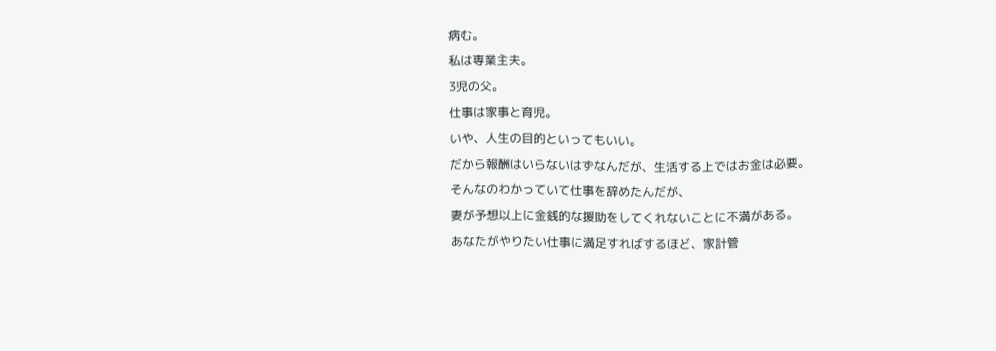病む。
私は専業主夫。
3児の父。
仕事は家事と育児。
いや、人生の目的といってもいい。
だから報酬はいらないはずなんだが、生活する上ではお金は必要。
そんなのわかっていて仕事を辞めたんだが、
妻が予想以上に金銭的な援助をしてくれないことに不満がある。
あなたがやりたい仕事に満足すればするほど、家計管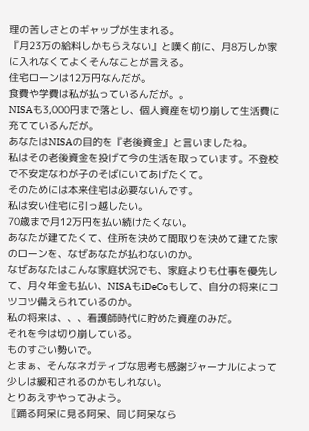理の苦しさとのギャップが生まれる。
『月23万の給料しかもらえない』と嘆く前に、月8万しか家に入れなくてよくそんなことが言える。
住宅ローンは12万円なんだが。
食費や学費は私が払っているんだが。。
NISAも3,000円まで落とし、個人資産を切り崩して生活費に充てているんだが。
あなたはNISAの目的を『老後資金』と言いましたね。
私はその老後資金を投げて今の生活を取っています。不登校で不安定なわが子のそばにいてあげたくて。
そのためには本来住宅は必要ないんです。
私は安い住宅に引っ越したい。
70歳まで月12万円を払い続けたくない。
あなたが建てたくて、住所を決めて間取りを決めて建てた家のローンを、なぜあなたが払わないのか。
なぜあなたはこんな家庭状況でも、家庭よりも仕事を優先して、月々年金も払い、NISAもiDeCoもして、自分の将来にコツコツ備えられているのか。
私の将来は、、、看護師時代に貯めた資産のみだ。
それを今は切り崩している。
ものすごい勢いで。
とまぁ、そんなネガティブな思考も感謝ジャーナルによって少しは緩和されるのかもしれない。
とりあえずやってみよう。
〖踊る阿呆に見る阿呆、同じ阿呆なら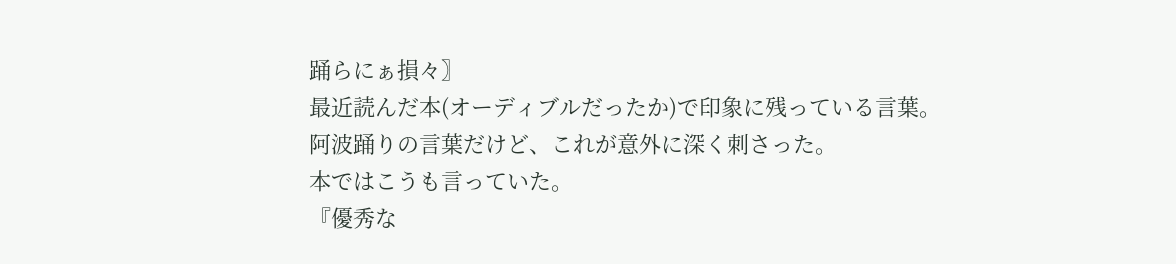踊らにぁ損々〗
最近読んだ本(オーディブルだったか)で印象に残っている言葉。
阿波踊りの言葉だけど、これが意外に深く刺さった。
本ではこうも言っていた。
『優秀な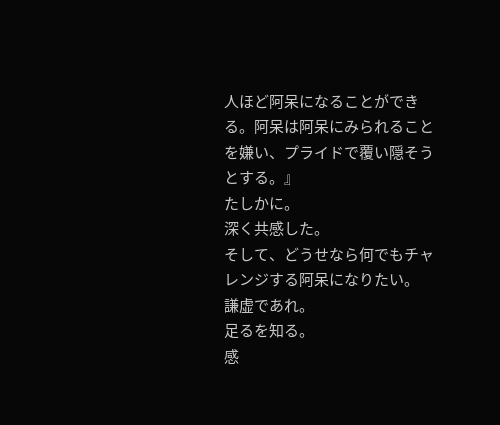人ほど阿呆になることができる。阿呆は阿呆にみられることを嫌い、プライドで覆い隠そうとする。』
たしかに。
深く共感した。
そして、どうせなら何でもチャレンジする阿呆になりたい。
謙虚であれ。
足るを知る。
感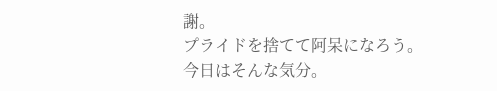謝。
プライドを捨てて阿呆になろう。
今日はそんな気分。